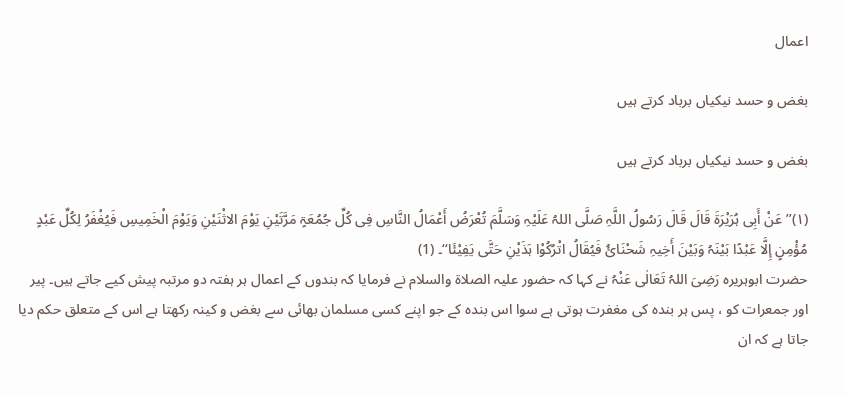اعمال

بغض و حسد نیکیاں برباد کرتے ہیں

بغض و حسد نیکیاں برباد کرتے ہیں

(۱)’’ عَنْ أَبِی ہُرَیْرَۃَ قَالَ قَالَ رَسُولُ اللَّہِ صَلَّی اللہُ عَلَیْہِ وَسَلَّمَ تُعْرَضُ أَعْمَالُ النَّاسِ فِی کُلِّ جُمُعَۃٍ مَرَّتَیْنِ یَوْمَ الاثْنَیْنِ وَیَوْمَ الْخَمِیسِ فَیُغْفَرُ لِکُلِّ عَبْدٍ مُؤْمِنٍ إِلَّا عَبْدًا بَیْنَہُ وَبَیْنَ أَخِیہِ شَحْنَائُ فَیُقَالُ اتْرُکُوْا ہَذَیْنِ حَتَّی یَفِیْئَا‘‘۔ (1)
حضرت ابوہریرہ رَضِیَ اللہُ تَعَالٰی عَنْہُ نے کہا کہ حضور علیہ الصلاۃ والسلام نے فرمایا کہ بندوں کے اعمال ہر ہفتہ دو مرتبہ پیش کیے جاتے ہیں۔ پیر اور جمعرات کو ، پس ہر بندہ کی مغفرت ہوتی ہے سوا اس بندہ کے جو اپنے کسی مسلمان بھائی سے بغض و کینہ رکھتا ہے اس کے متعلق حکم دیا جاتا ہے کہ ان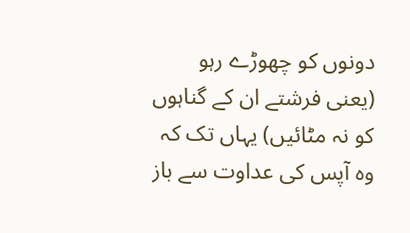دونوں کو چھوڑے رہو (یعنی فرشتے ان کے گناہوں کو نہ مٹائیں) یہاں تک کہ وہ آپس کی عداوت سے باز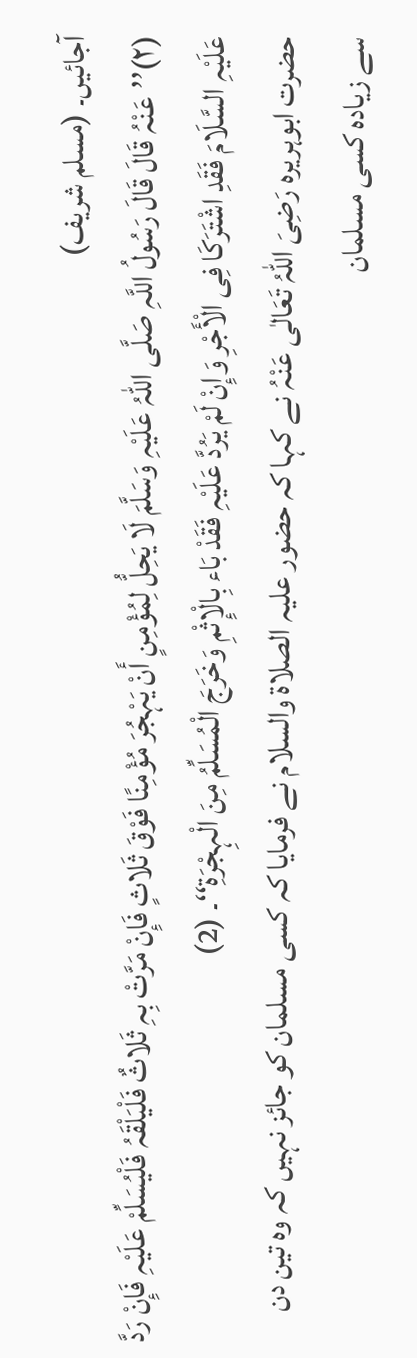آجائیں۔ (مسلم شریف)
(۲)’’عَنْہُ قَالَ قَالَ رَسُولُ اللَّہِ صَلَّی اللہُ عَلَیْہِ وَسَلَّمَ لَا یَحِلُّ لِمُؤْمِنٍ أَنْ یَہْجُرَ مُؤْمِنًا فَوْقَ ثَلاثٍ فَإِنْ مَرَّتْ بِہِ ثَلاثٌ فَلْیَلْقَہُ فَلْیُسَلِّمْ عَلَیْہِ فَإِنْ رَدَّ عَلَیْہِ السَّلَامَ فَقَدِ اشْتَرَکَا فِی الْأَجْرِ وَإِنْ لَمْ یَرُدَّ عَلَیْہِ فَقَدْ بَاء بِالْإِثْمِ وَخَرَجَ الْمُسَلِّمُ مِنَ الْہِجْرَۃِ‘‘۔ (2)
حضرت ابوہریرہ رَضِیَ اللہُ تَعَالٰی عَنْہُ نے کہا کہ حضور علیہ الصلاۃ والسلام نے فرمایا کہ کسی مسلمان کو جائز نہیں کہ وہ تین دن سے زیادہ کسی مسلمان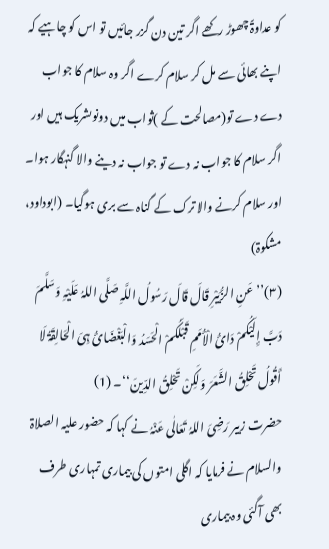کو عداوۃً چھوڑ رکھے اگر تین دن گزر جائیں تو اس کو چاہیے کہ اپنے بھائی سے مل کر سلام کرے اگر وہ سلام کا جواب دے دے تو(مصالحت کے )ثواب میں دونوںشریک ہیں اور اگر سلام کا جواب نہ دے تو جواب نہ دینے والا گنہگار ہوا۔ اور سلام کرنے والا ترک کے گناہ سے بری ہوگیا۔ (ابوداود، مشکوۃ)
(۳)’’عَنِ الزُّبَیْرِ قَالَ قَالَ رَسُولُ اللَّہِ صَلَّی اللہُ عَلَیْہِ وَسَلَّمَ دَبَّ إِلَیْکُمْ دَائُ الْأُمَمِ قَبْلَکُمْ الْحَسَدُ وَالْبَغْضَائُ ہِیَ الْحَالِقَۃُ لَا أَقُولُ تَحْلِقُ الشَّعَرَ وَلَکِنْ تَحْلِقُ الدِّینَ‘‘۔ (1)
حضرت زبیر رَضِیَ اللہُ تَعَالٰی عَنْہُ نے کہا کہ حضور علیہ الصلاۃ والسلام نے فرمایا کہ اگلی امتوں کی بیماری تمہاری طرف بھی آگئی وہ بیماری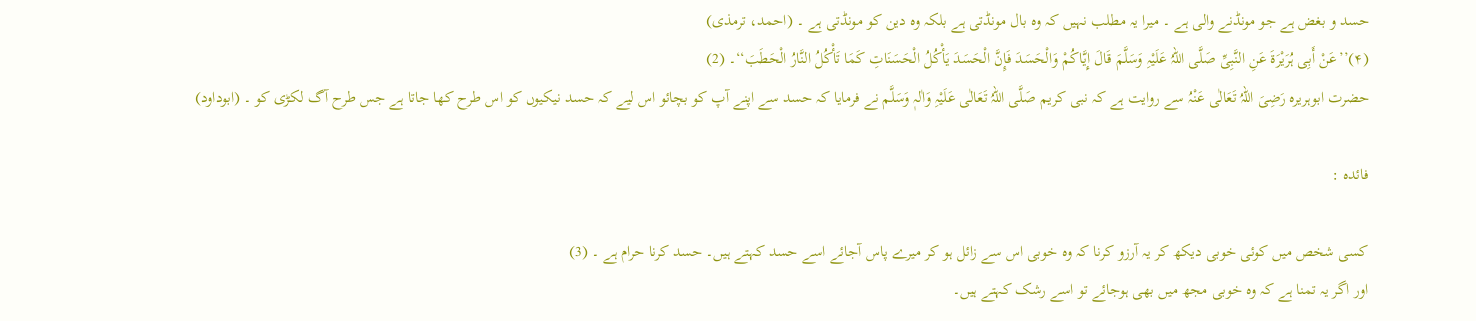حسد و بغض ہے جو مونڈنے والی ہے ۔ میرا یہ مطلب نہیں کہ وہ بال مونڈتی ہے بلکہ وہ دین کو مونڈتی ہے ۔ (احمد، ترمذی)
(۴)’’عَنْ أَبِی ہُرَیْرَۃَ عَنِ النَّبِیِّ صَلَّی اللہُ عَلَیْہِ وَسَلَّمَ قَالَ إِیَّاکُمْ وَالْحَسَدَ فَإِنَّ الْحَسَدَ یَأْکُلُ الْحَسَنَاتِ کَمَا تَأْکُلُ النَّارُ الْحَطَبَ‘‘۔ (2)
حضرت ابوہریرہ رَضِیَ اللہُ تَعَالٰی عَنْہُ سے روایت ہے کہ نبی کریم صَلَّی اللہُ تَعَالٰی عَلَیْہِ وَاٰلہٖ وَسَلَّم نے فرمایا کہ حسد سے اپنے آپ کو بچائو اس لیے کہ حسد نیکیوں کو اس طرح کھا جاتا ہے جس طرح آگ لکڑی کو ۔ (ابوداود)

فائدہ :

کسی شخص میں کوئی خوبی دیکھ کر یہ آرزو کرنا کہ وہ خوبی اس سے زائل ہو کر میرے پاس آجائے اسے حسد کہتے ہیں۔ حسد کرنا حرام ہے ۔ (3)
اور اگر یہ تمنا ہے کہ وہ خوبی مجھ میں بھی ہوجائے تو اسے رشک کہتے ہیں۔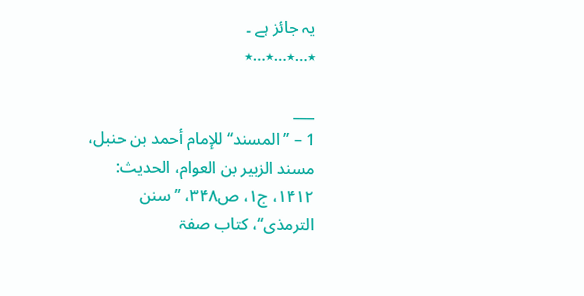یہ جائز ہے ۔
٭…٭…٭…٭

___
1 – ’’المسند‘‘ للإمام أحمد بن حنبل، مسند الزبیر بن العوام، الحدیث: ۱۴۱۲، ج۱، ص۳۴۸، ’’سنن الترمذی‘‘، کتاب صفۃ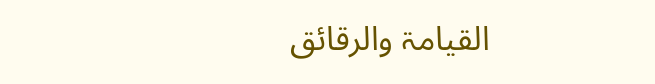القیامۃ والرقائق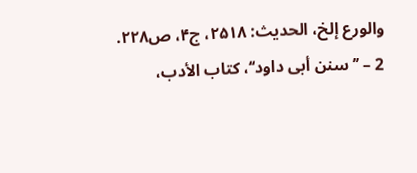والورع إلخ، الحدیث: ۲۵۱۸، ج۴، ص۲۲۸.
2 – ’’سنن أبی داود‘‘، کتاب الأدب،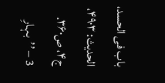باب فی الحسد، الحدیث: ۴۹۰۳، ج۴، ص۳۶۰.
3 – ’’بہارِ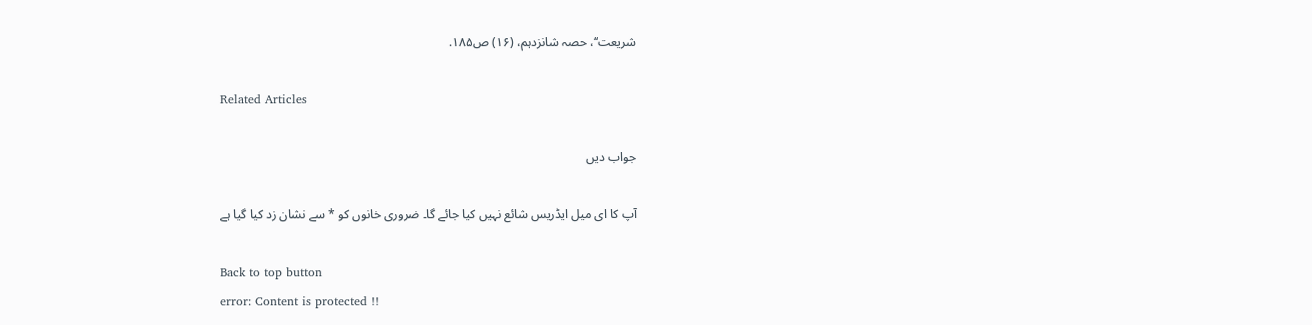شریعت‘‘، حصہ شانزدہم، (۱۶) ص۱۸۵.

Related Articles

جواب دیں

آپ کا ای میل ایڈریس شائع نہیں کیا جائے گا۔ ضروری خانوں کو * سے نشان زد کیا گیا ہے

Back to top button
error: Content is protected !!